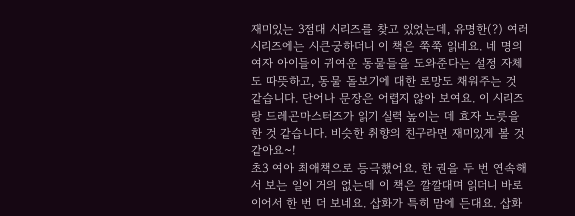재미있는 3점대 시리즈를 찾고 있었는데, 유명한(?) 여러 시리즈에는 시큰궁하더니 이 책은 쭉쭉 읽네요. 네 명의 여자 아이들이 귀여운 동물들을 도와준다는 설정 자체도 따뜻하고, 동물 돌보기에 대한 로망도 채워주는 것 같습니다. 단어나 문장은 어렵지 않아 보여요. 이 시리즈랑 드레곤마스터즈가 읽기 실력 높이는 데 효자 노릇을 한 것 같습니다. 비슷한 취향의 친구라면 재미있게 볼 것 같아요~!
초3 여아 최애책으로 등극했어요. 한 권을 두 번 연속해서 보는 일이 거의 없는데 이 책은 깔깔대며 읽더니 바로 이어서 한 번 더 보네요. 삽화가 특히 맘에 든대요. 삽화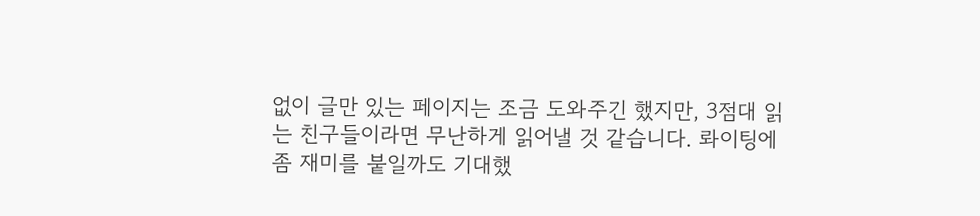없이 글만 있는 페이지는 조금 도와주긴 했지만, 3점대 읽는 친구들이라면 무난하게 읽어낼 것 같습니다. 롸이팅에 좀 재미를 붙일까도 기대했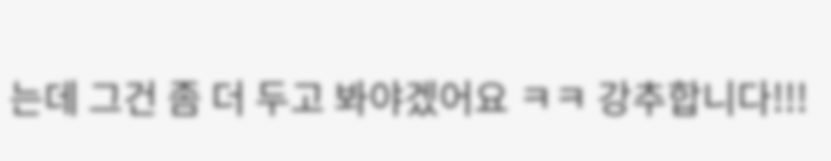는데 그건 좀 더 두고 봐야겠어요 ㅋㅋ 강추합니다!!!